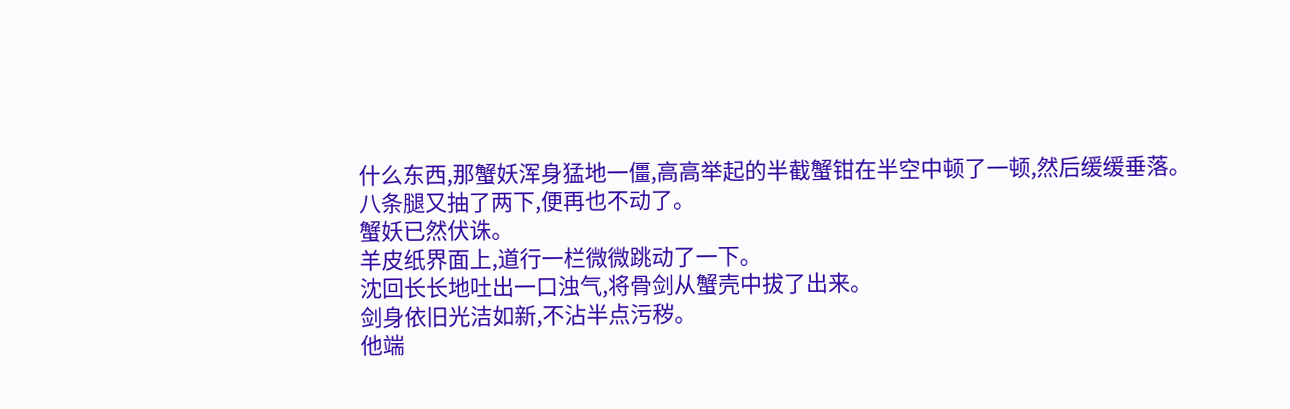什么东西,那蟹妖浑身猛地一僵,高高举起的半截蟹钳在半空中顿了一顿,然后缓缓垂落。
八条腿又抽了两下,便再也不动了。
蟹妖已然伏诛。
羊皮纸界面上,道行一栏微微跳动了一下。
沈回长长地吐出一口浊气,将骨剑从蟹壳中拔了出来。
剑身依旧光洁如新,不沾半点污秽。
他端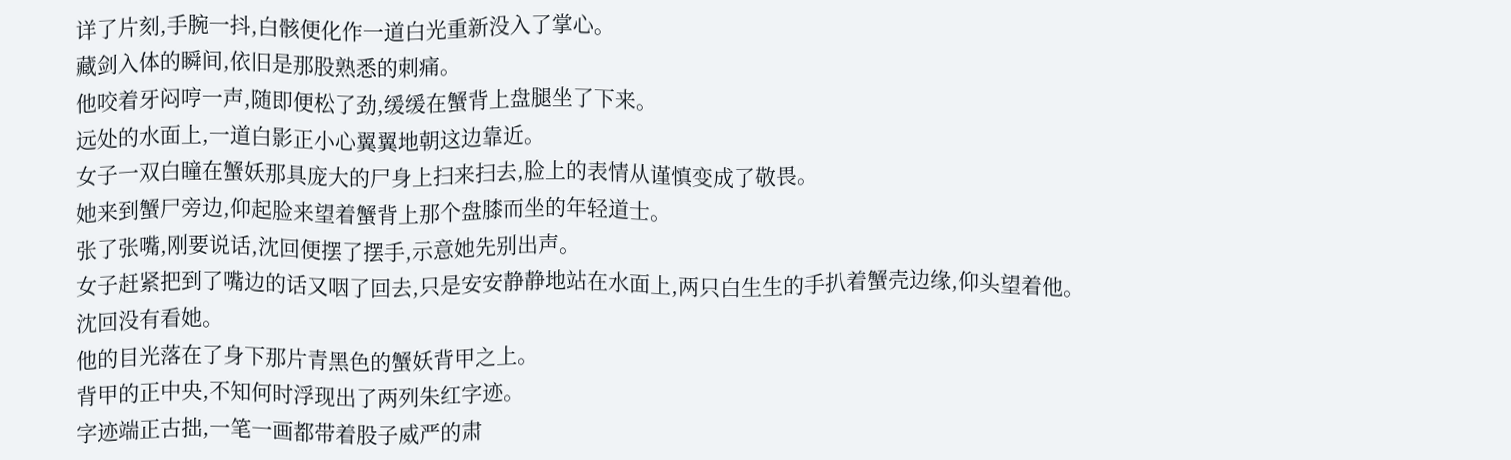详了片刻,手腕一抖,白骸便化作一道白光重新没入了掌心。
藏剑入体的瞬间,依旧是那股熟悉的刺痛。
他咬着牙闷哼一声,随即便松了劲,缓缓在蟹背上盘腿坐了下来。
远处的水面上,一道白影正小心翼翼地朝这边靠近。
女子一双白瞳在蟹妖那具庞大的尸身上扫来扫去,脸上的表情从谨慎变成了敬畏。
她来到蟹尸旁边,仰起脸来望着蟹背上那个盘膝而坐的年轻道士。
张了张嘴,刚要说话,沈回便摆了摆手,示意她先别出声。
女子赶紧把到了嘴边的话又咽了回去,只是安安静静地站在水面上,两只白生生的手扒着蟹壳边缘,仰头望着他。
沈回没有看她。
他的目光落在了身下那片青黑色的蟹妖背甲之上。
背甲的正中央,不知何时浮现出了两列朱红字迹。
字迹端正古拙,一笔一画都带着股子威严的肃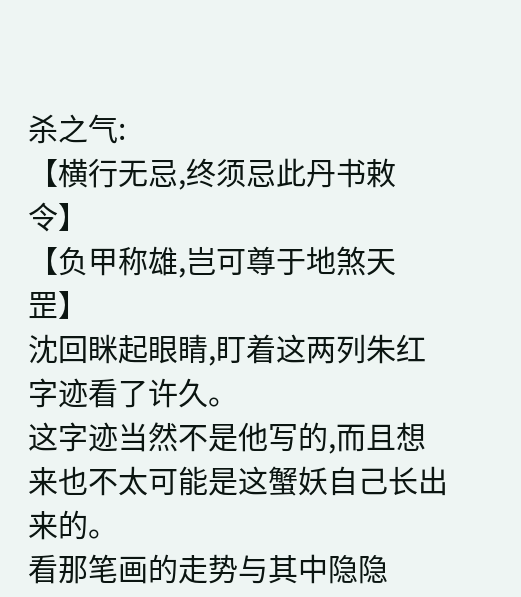杀之气:
【横行无忌,终须忌此丹书敕令】
【负甲称雄,岂可尊于地煞天罡】
沈回眯起眼睛,盯着这两列朱红字迹看了许久。
这字迹当然不是他写的,而且想来也不太可能是这蟹妖自己长出来的。
看那笔画的走势与其中隐隐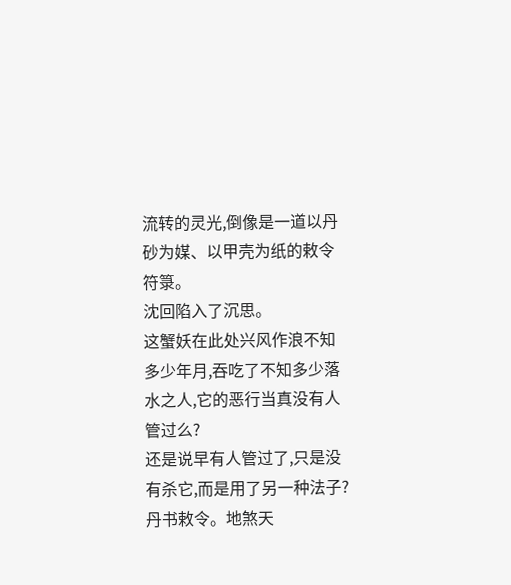流转的灵光,倒像是一道以丹砂为媒、以甲壳为纸的敕令符箓。
沈回陷入了沉思。
这蟹妖在此处兴风作浪不知多少年月,吞吃了不知多少落水之人,它的恶行当真没有人管过么?
还是说早有人管过了,只是没有杀它,而是用了另一种法子?
丹书敕令。地煞天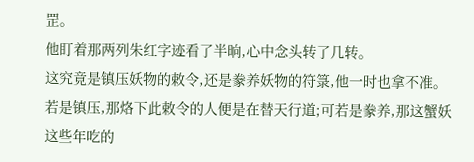罡。
他盯着那两列朱红字迹看了半晌,心中念头转了几转。
这究竟是镇压妖物的敕令,还是豢养妖物的符箓,他一时也拿不准。
若是镇压,那烙下此敕令的人便是在替天行道;可若是豢养,那这蟹妖这些年吃的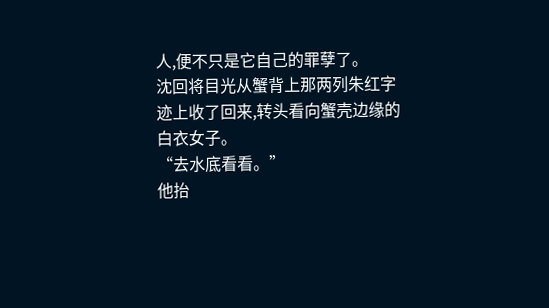人,便不只是它自己的罪孽了。
沈回将目光从蟹背上那两列朱红字迹上收了回来,转头看向蟹壳边缘的白衣女子。
“去水底看看。”
他抬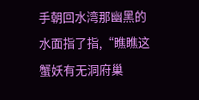手朝回水湾那幽黑的水面指了指,“瞧瞧这蟹妖有无洞府巢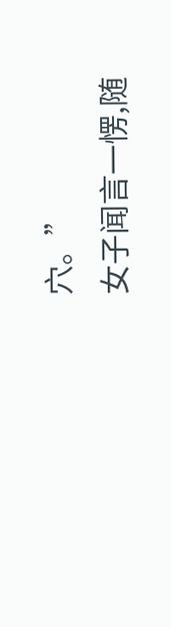穴。”
女子闻言一愣,随